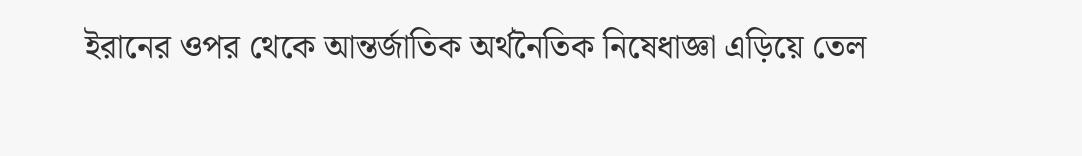ইরানের ওপর থেকে আন্তর্জাতিক অর্থনৈতিক নিষেধাজ্ঞা এড়িয়ে তেল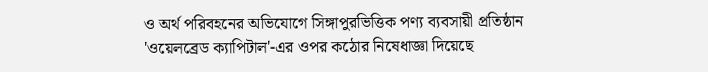ও অর্থ পরিবহনের অভিযোগে সিঙ্গাপুরভিত্তিক পণ্য ব্যবসায়ী প্রতিষ্ঠান 'ওয়েলব্রেড ক্যাপিটাল'-এর ওপর কঠোর নিষেধাজ্ঞা দিয়েছে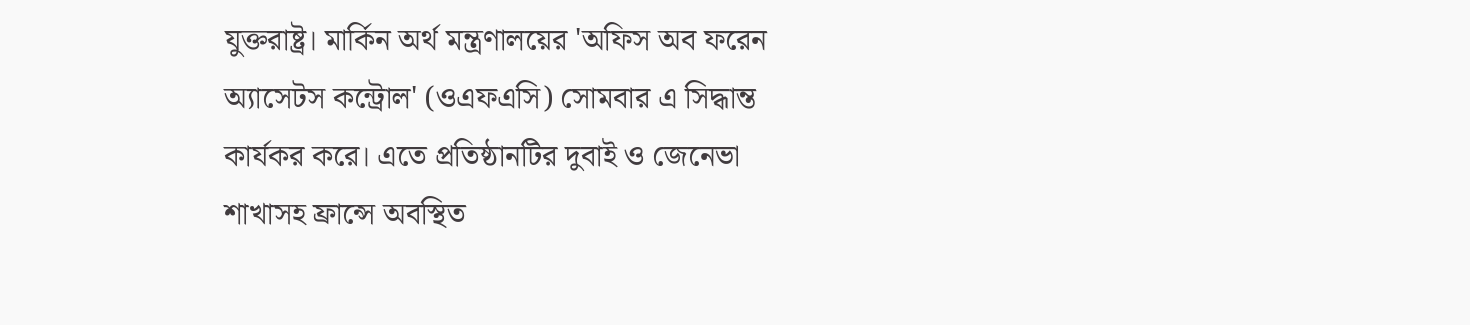যুক্তরাষ্ট্র। মার্কিন অর্থ মন্ত্রণালয়ের 'অফিস অব ফরেন অ্যাসেটস কন্ট্রোল' (ওএফএসি) সোমবার এ সিদ্ধান্ত কার্যকর করে। এতে প্রতিষ্ঠানটির দুবাই ও জেনেভা শাখাসহ ফ্রান্সে অবস্থিত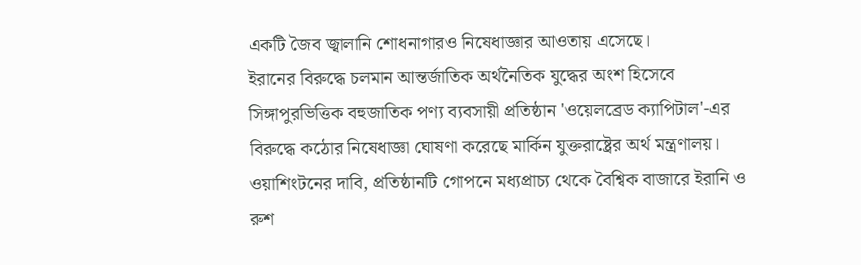একটি জৈব জ্বালানি শোধনাগারও নিষেধাজ্ঞার আওতায় এসেছে।
ইরানের বিরুদ্ধে চলমান আন্তর্জাতিক অর্থনৈতিক যুদ্ধের অংশ হিসেবে সিঙ্গাপুরভিত্তিক বহুজাতিক পণ্য ব্যবসায়ী প্রতিষ্ঠান 'ওয়েলব্রেড ক্যাপিটাল'-এর বিরুদ্ধে কঠোর নিষেধাজ্ঞা ঘোষণা করেছে মার্কিন যুক্তরাষ্ট্রের অর্থ মন্ত্রণালয়। ওয়াশিংটনের দাবি, প্রতিষ্ঠানটি গোপনে মধ্যপ্রাচ্য থেকে বৈশ্বিক বাজারে ইরানি ও রুশ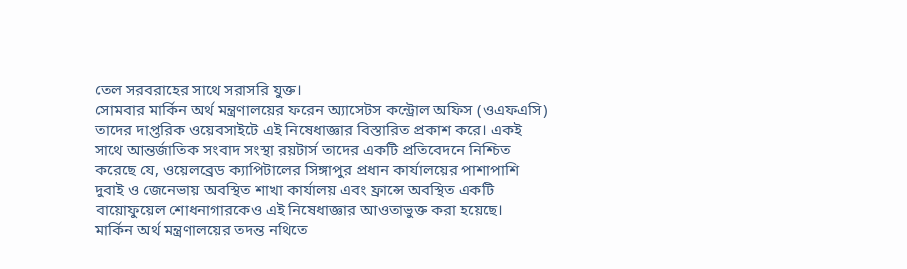তেল সরবরাহের সাথে সরাসরি যুক্ত।
সোমবার মার্কিন অর্থ মন্ত্রণালয়ের ফরেন অ্যাসেটস কন্ট্রোল অফিস (ওএফএসি) তাদের দাপ্তরিক ওয়েবসাইটে এই নিষেধাজ্ঞার বিস্তারিত প্রকাশ করে। একই সাথে আন্তর্জাতিক সংবাদ সংস্থা রয়টার্স তাদের একটি প্রতিবেদনে নিশ্চিত করেছে যে, ওয়েলব্রেড ক্যাপিটালের সিঙ্গাপুর প্রধান কার্যালয়ের পাশাপাশি দুবাই ও জেনেভায় অবস্থিত শাখা কার্যালয় এবং ফ্রান্সে অবস্থিত একটি বায়োফুয়েল শোধনাগারকেও এই নিষেধাজ্ঞার আওতাভুক্ত করা হয়েছে।
মার্কিন অর্থ মন্ত্রণালয়ের তদন্ত নথিতে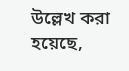উল্লেখ করা হয়েছে,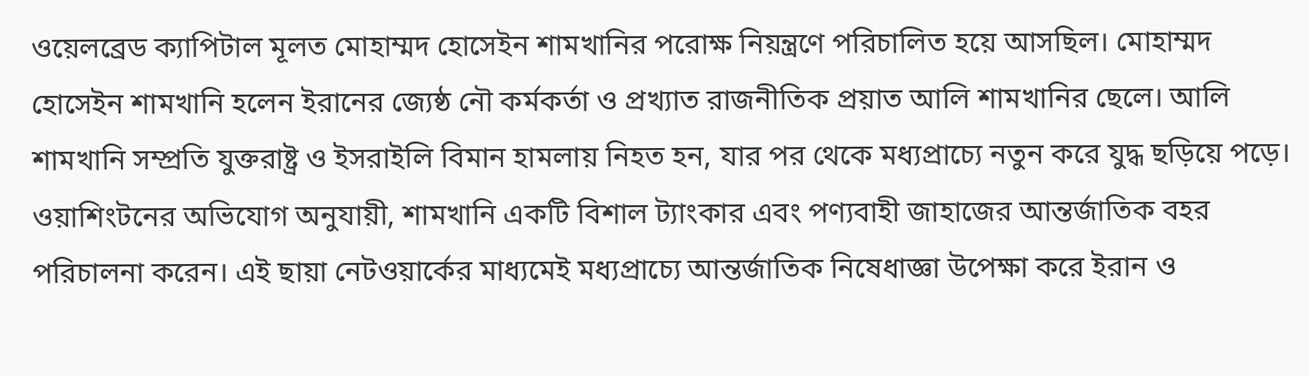ওয়েলব্রেড ক্যাপিটাল মূলত মোহাম্মদ হোসেইন শামখানির পরোক্ষ নিয়ন্ত্রণে পরিচালিত হয়ে আসছিল। মোহাম্মদ হোসেইন শামখানি হলেন ইরানের জ্যেষ্ঠ নৌ কর্মকর্তা ও প্রখ্যাত রাজনীতিক প্রয়াত আলি শামখানির ছেলে। আলি শামখানি সম্প্রতি যুক্তরাষ্ট্র ও ইসরাইলি বিমান হামলায় নিহত হন, যার পর থেকে মধ্যপ্রাচ্যে নতুন করে যুদ্ধ ছড়িয়ে পড়ে।
ওয়াশিংটনের অভিযোগ অনুযায়ী, শামখানি একটি বিশাল ট্যাংকার এবং পণ্যবাহী জাহাজের আন্তর্জাতিক বহর পরিচালনা করেন। এই ছায়া নেটওয়ার্কের মাধ্যমেই মধ্যপ্রাচ্যে আন্তর্জাতিক নিষেধাজ্ঞা উপেক্ষা করে ইরান ও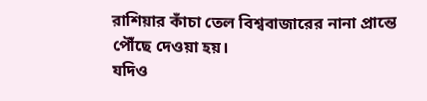রাশিয়ার কাঁচা তেল বিশ্ববাজারের নানা প্রান্তে পৌঁছে দেওয়া হয়।
যদিও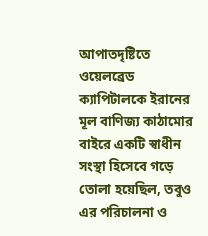আপাতদৃষ্টিতে ওয়েলব্রেড ক্যাপিটালকে ইরানের মূল বাণিজ্য কাঠামোর বাইরে একটি স্বাধীন সংস্থা হিসেবে গড়ে তোলা হয়েছিল, তবুও এর পরিচালনা ও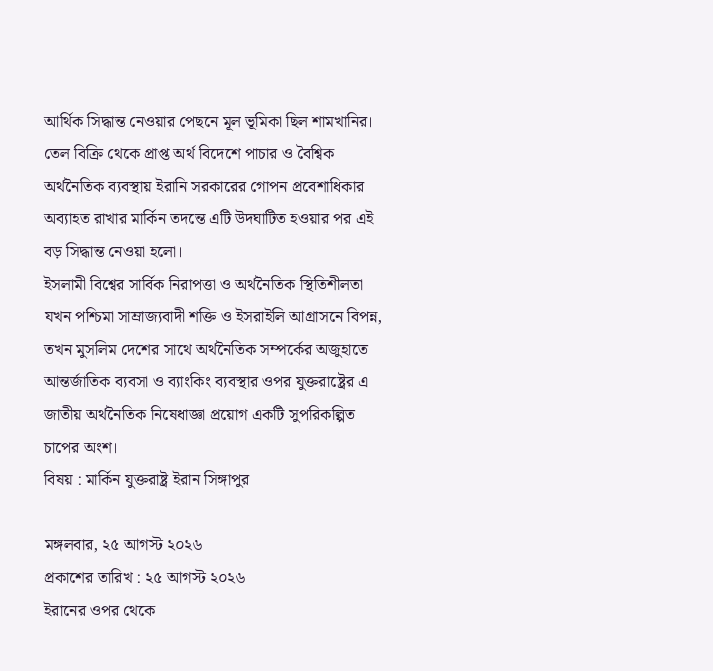আর্থিক সিদ্ধান্ত নেওয়ার পেছনে মূল ভূমিকা ছিল শামখানির। তেল বিক্রি থেকে প্রাপ্ত অর্থ বিদেশে পাচার ও বৈশ্বিক অর্থনৈতিক ব্যবস্থায় ইরানি সরকারের গোপন প্রবেশাধিকার অব্যাহত রাখার মার্কিন তদন্তে এটি উদঘাটিত হওয়ার পর এই বড় সিদ্ধান্ত নেওয়া হলো।
ইসলামী বিশ্বের সার্বিক নিরাপত্তা ও অর্থনৈতিক স্থিতিশীলতা যখন পশ্চিমা সাম্রাজ্যবাদী শক্তি ও ইসরাইলি আগ্রাসনে বিপন্ন, তখন মুসলিম দেশের সাথে অর্থনৈতিক সম্পর্কের অজুহাতে আন্তর্জাতিক ব্যবসা ও ব্যাংকিং ব্যবস্থার ওপর যুক্তরাষ্ট্রের এ জাতীয় অর্থনৈতিক নিষেধাজ্ঞা প্রয়োগ একটি সুপরিকল্পিত চাপের অংশ।
বিষয় : মার্কিন যুক্তরাষ্ট্র ইরান সিঙ্গাপুর

মঙ্গলবার, ২৫ আগস্ট ২০২৬
প্রকাশের তারিখ : ২৫ আগস্ট ২০২৬
ইরানের ওপর থেকে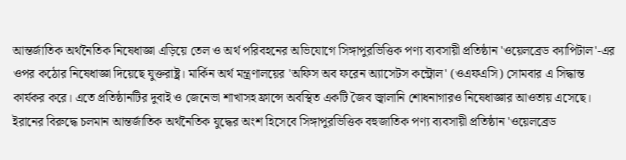আন্তর্জাতিক অর্থনৈতিক নিষেধাজ্ঞা এড়িয়ে তেল ও অর্থ পরিবহনের অভিযোগে সিঙ্গাপুরভিত্তিক পণ্য ব্যবসায়ী প্রতিষ্ঠান 'ওয়েলব্রেড ক্যাপিটাল'-এর ওপর কঠোর নিষেধাজ্ঞা দিয়েছে যুক্তরাষ্ট্র। মার্কিন অর্থ মন্ত্রণালয়ের 'অফিস অব ফরেন অ্যাসেটস কন্ট্রোল' (ওএফএসি) সোমবার এ সিদ্ধান্ত কার্যকর করে। এতে প্রতিষ্ঠানটির দুবাই ও জেনেভা শাখাসহ ফ্রান্সে অবস্থিত একটি জৈব জ্বালানি শোধনাগারও নিষেধাজ্ঞার আওতায় এসেছে।
ইরানের বিরুদ্ধে চলমান আন্তর্জাতিক অর্থনৈতিক যুদ্ধের অংশ হিসেবে সিঙ্গাপুরভিত্তিক বহুজাতিক পণ্য ব্যবসায়ী প্রতিষ্ঠান 'ওয়েলব্রেড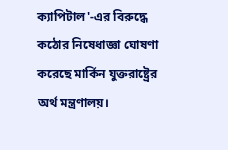ক্যাপিটাল'-এর বিরুদ্ধে কঠোর নিষেধাজ্ঞা ঘোষণা করেছে মার্কিন যুক্তরাষ্ট্রের অর্থ মন্ত্রণালয়।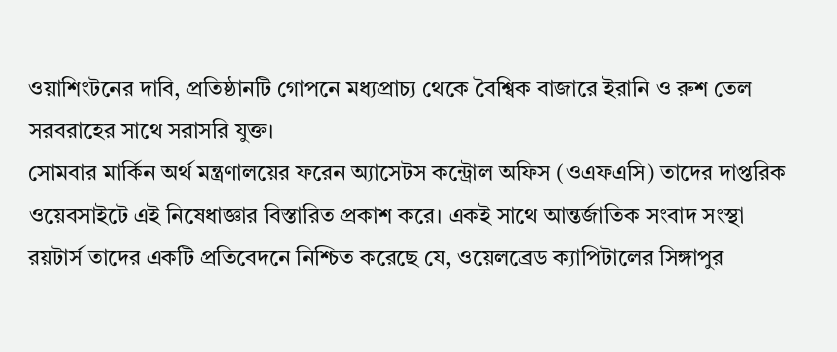ওয়াশিংটনের দাবি, প্রতিষ্ঠানটি গোপনে মধ্যপ্রাচ্য থেকে বৈশ্বিক বাজারে ইরানি ও রুশ তেল সরবরাহের সাথে সরাসরি যুক্ত।
সোমবার মার্কিন অর্থ মন্ত্রণালয়ের ফরেন অ্যাসেটস কন্ট্রোল অফিস (ওএফএসি) তাদের দাপ্তরিক ওয়েবসাইটে এই নিষেধাজ্ঞার বিস্তারিত প্রকাশ করে। একই সাথে আন্তর্জাতিক সংবাদ সংস্থা রয়টার্স তাদের একটি প্রতিবেদনে নিশ্চিত করেছে যে, ওয়েলব্রেড ক্যাপিটালের সিঙ্গাপুর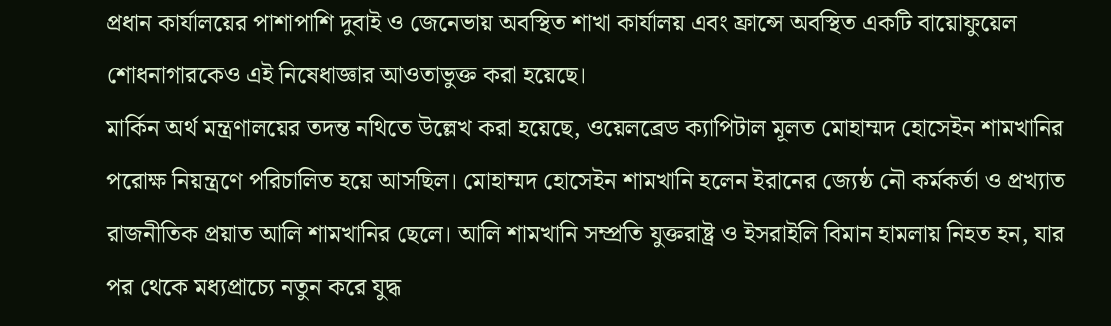প্রধান কার্যালয়ের পাশাপাশি দুবাই ও জেনেভায় অবস্থিত শাখা কার্যালয় এবং ফ্রান্সে অবস্থিত একটি বায়োফুয়েল শোধনাগারকেও এই নিষেধাজ্ঞার আওতাভুক্ত করা হয়েছে।
মার্কিন অর্থ মন্ত্রণালয়ের তদন্ত নথিতে উল্লেখ করা হয়েছে, ওয়েলব্রেড ক্যাপিটাল মূলত মোহাম্মদ হোসেইন শামখানির পরোক্ষ নিয়ন্ত্রণে পরিচালিত হয়ে আসছিল। মোহাম্মদ হোসেইন শামখানি হলেন ইরানের জ্যেষ্ঠ নৌ কর্মকর্তা ও প্রখ্যাত রাজনীতিক প্রয়াত আলি শামখানির ছেলে। আলি শামখানি সম্প্রতি যুক্তরাষ্ট্র ও ইসরাইলি বিমান হামলায় নিহত হন, যার পর থেকে মধ্যপ্রাচ্যে নতুন করে যুদ্ধ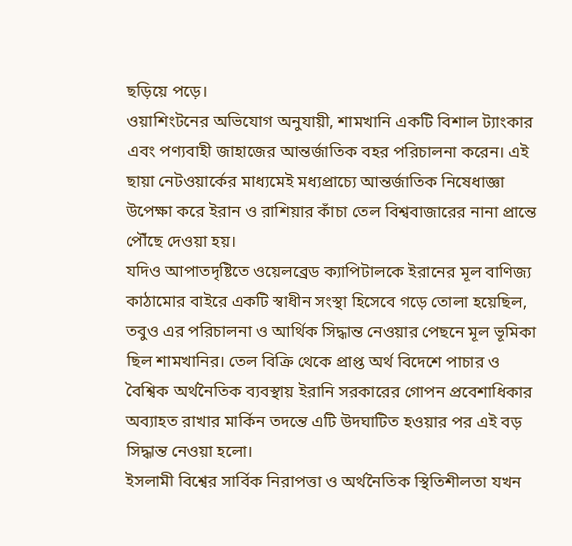ছড়িয়ে পড়ে।
ওয়াশিংটনের অভিযোগ অনুযায়ী, শামখানি একটি বিশাল ট্যাংকার এবং পণ্যবাহী জাহাজের আন্তর্জাতিক বহর পরিচালনা করেন। এই ছায়া নেটওয়ার্কের মাধ্যমেই মধ্যপ্রাচ্যে আন্তর্জাতিক নিষেধাজ্ঞা উপেক্ষা করে ইরান ও রাশিয়ার কাঁচা তেল বিশ্ববাজারের নানা প্রান্তে পৌঁছে দেওয়া হয়।
যদিও আপাতদৃষ্টিতে ওয়েলব্রেড ক্যাপিটালকে ইরানের মূল বাণিজ্য কাঠামোর বাইরে একটি স্বাধীন সংস্থা হিসেবে গড়ে তোলা হয়েছিল, তবুও এর পরিচালনা ও আর্থিক সিদ্ধান্ত নেওয়ার পেছনে মূল ভূমিকা ছিল শামখানির। তেল বিক্রি থেকে প্রাপ্ত অর্থ বিদেশে পাচার ও বৈশ্বিক অর্থনৈতিক ব্যবস্থায় ইরানি সরকারের গোপন প্রবেশাধিকার অব্যাহত রাখার মার্কিন তদন্তে এটি উদঘাটিত হওয়ার পর এই বড় সিদ্ধান্ত নেওয়া হলো।
ইসলামী বিশ্বের সার্বিক নিরাপত্তা ও অর্থনৈতিক স্থিতিশীলতা যখন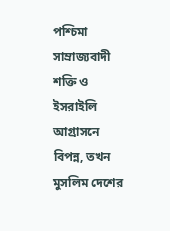পশ্চিমা সাম্রাজ্যবাদী শক্তি ও ইসরাইলি আগ্রাসনে বিপন্ন, তখন মুসলিম দেশের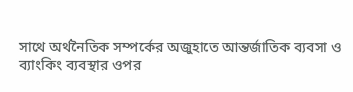সাথে অর্থনৈতিক সম্পর্কের অজুহাতে আন্তর্জাতিক ব্যবসা ও ব্যাংকিং ব্যবস্থার ওপর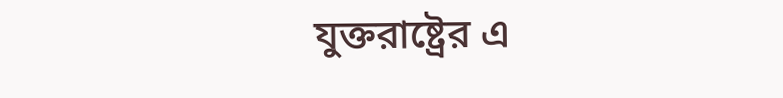যুক্তরাষ্ট্রের এ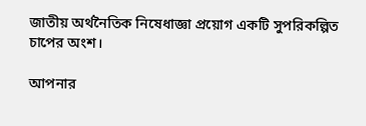জাতীয় অর্থনৈতিক নিষেধাজ্ঞা প্রয়োগ একটি সুপরিকল্পিত চাপের অংশ।

আপনার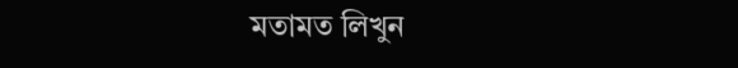মতামত লিখুন